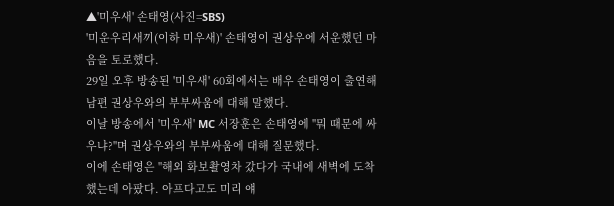▲'미우새' 손태영(사진=SBS)
'미운우리새끼(이하 미우새)' 손태영이 권상우에 서운했던 마음을 토로했다.
29일 오후 방송된 '미우새' 60회에서는 배우 손태영이 출연해 남편 권상우와의 부부싸움에 대해 말했다.
이날 방송에서 '미우새' MC 서장훈은 손태영에 "뭐 때문에 싸우냐?"며 권상우와의 부부싸움에 대해 질문했다.
이에 손태영은 "해외 화보촬영차 갔다가 국내에 새벽에 도착했는데 아팠다. 아프다고도 미리 얘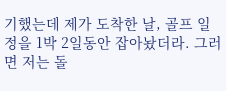기했는데 제가 도착한 날, 골프 일정을 1박 2일동안 잡아놨더라. 그러면 저는 돌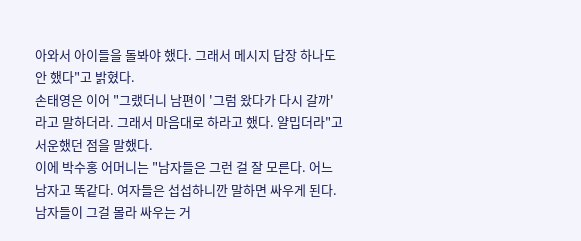아와서 아이들을 돌봐야 했다. 그래서 메시지 답장 하나도 안 했다"고 밝혔다.
손태영은 이어 "그랬더니 남편이 '그럼 왔다가 다시 갈까'라고 말하더라. 그래서 마음대로 하라고 했다. 얄밉더라"고 서운했던 점을 말했다.
이에 박수홍 어머니는 "남자들은 그런 걸 잘 모른다. 어느 남자고 똑같다. 여자들은 섭섭하니깐 말하면 싸우게 된다. 남자들이 그걸 몰라 싸우는 거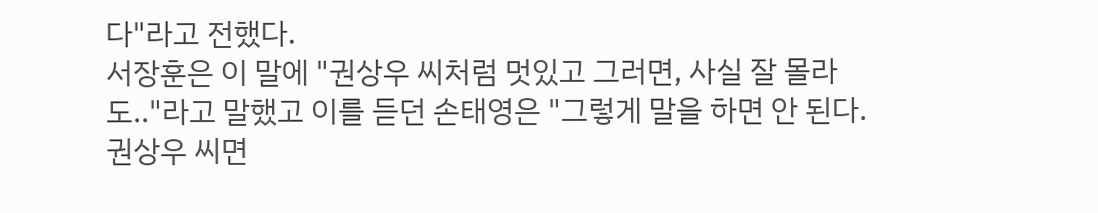다"라고 전했다.
서장훈은 이 말에 "권상우 씨처럼 멋있고 그러면, 사실 잘 몰라도.."라고 말했고 이를 듣던 손태영은 "그렇게 말을 하면 안 된다. 권상우 씨면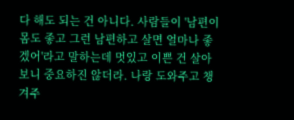다 해도 되는 건 아니다. 사람들이 '남편이 몸도 좋고 그런 남편하고 살면 얼마나 좋겠어'라고 말하는데 멋있고 이쁜 건 살아보니 중요하진 않더라. 나랑 도와주고 챙겨주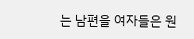는 남편을 여자들은 원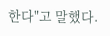한다"고 말했다.